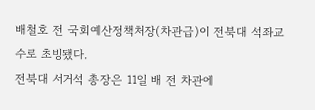배철호 전 국회예산정책처장(차관급)이 전북대 석좌교수로 초빙됐다.
전북대 서거석 총장은 11일 배 전 차관에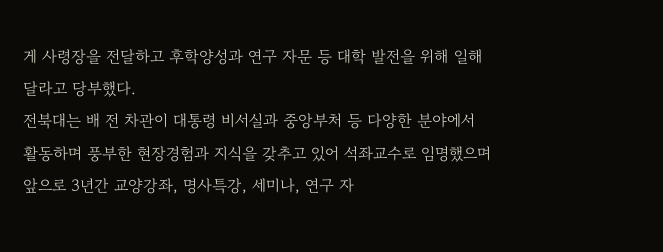게 사령장을 전달하고 후학양성과 연구 자문 등 대학 발전을 위해 일해 달라고 당부했다.
전북대는 배 전 차관이 대통령 비서실과 중앙부처 등 다양한 분야에서 활동하며 풍부한 현장경험과 지식을 갖추고 있어 석좌교수로 임명했으며 앞으로 3년간 교양강좌, 명사특강, 세미나, 연구 자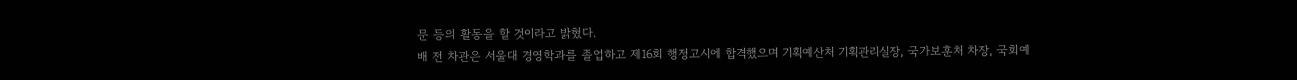문 등의 활동을 할 것이라고 밝혔다.
배 전 차관은 서울대 경영학과를 졸업하고 제16회 행정고시에 합격했으며 기획예산처 기획관리실장, 국가보훈처 차장, 국회예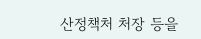산정책처 처장 등을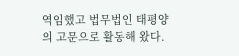역임했고 법무법인 태평양의 고문으로 활동해 왔다.